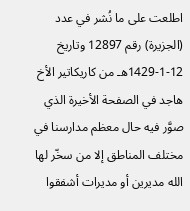اطلعت على ما نُشر في عدد (الجزيرة) رقم 12897 وتاريخ 12-1-1429هـ من كاريكاتير الأخ هاجد في الصفحة الأخيرة الذي صوَّر فيه حال معظم مدارسنا في مختلف المناطق إلا من سخّر لها الله مديرين أو مديرات أشفقوا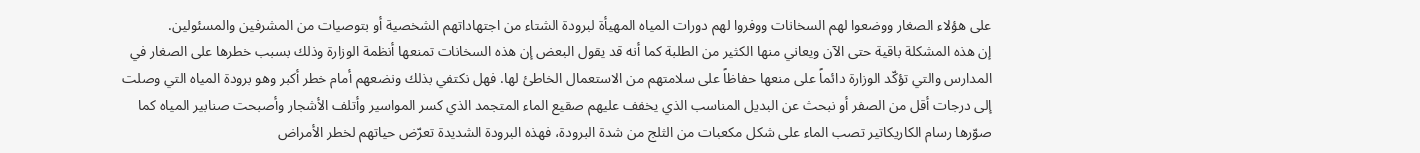على هؤلاء الصغار ووضعوا لهم السخانات ووفروا لهم دورات المياه المهيأة لبرودة الشتاء من اجتهاداتهم الشخصية أو بتوصيات من المشرفين والمسئولين.
إن هذه المشكلة باقية حتى الآن ويعاني منها الكثير من الطلبة كما أنه قد يقول البعض إن هذه السخانات تمنعها أنظمة الوزارة وذلك بسبب خطرها على الصغار في المدارس والتي تؤكّد الوزارة دائماً على منعها حفاظاً على سلامتهم من الاستعمال الخاطئ لها. فهل نكتفي بذلك ونضعهم أمام خطر أكبر وهو برودة المياه التي وصلت إلى درجات أقل من الصفر أو نبحث عن البديل المناسب الذي يخفف عليهم صقيع الماء المتجمد الذي كسر المواسير وأتلف الأشجار وأصبحت صنابير المياه كما صوّرها رسام الكاريكاتير تصب الماء على شكل مكعبات من الثلج من شدة البرودة، فهذه البرودة الشديدة تعرّض حياتهم لخطر الأمراض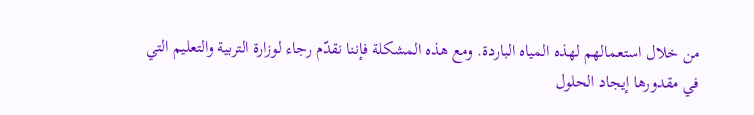من خلال استعمالهم لهذه المياه الباردة. ومع هذه المشكلة فإننا نقدّم رجاء لوزارة التربية والتعليم التي في مقدورها إيجاد الحلول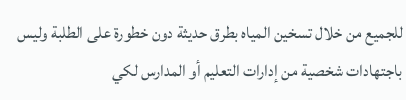للجميع من خلال تسخين المياه بطرق حديثة دون خطورة على الطلبة وليس باجتهادات شخصية من إدارات التعليم أو المدارس لكي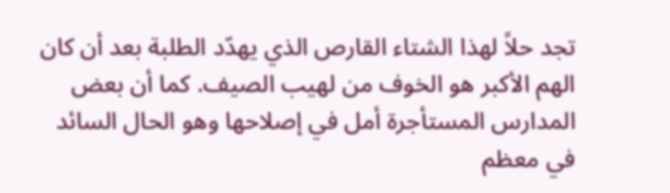تجد حلاً لهذا الشتاء القارص الذي يهدّد الطلبة بعد أن كان الهم الأكبر هو الخوف من لهيب الصيف. كما أن بعض المدارس المستأجرة أمل في إصلاحها وهو الحال السائد في معظم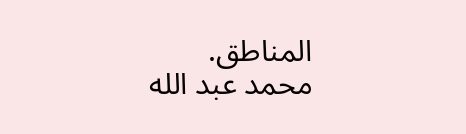المناطق.
محمد عبد الله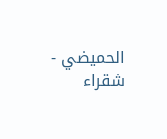الحميضي - شقراء